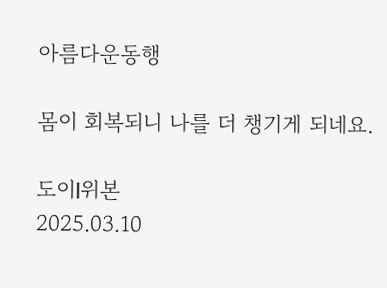아름다운동행

몸이 회복되니 나를 더 챙기게 되네요.

도이l위본
2025.03.10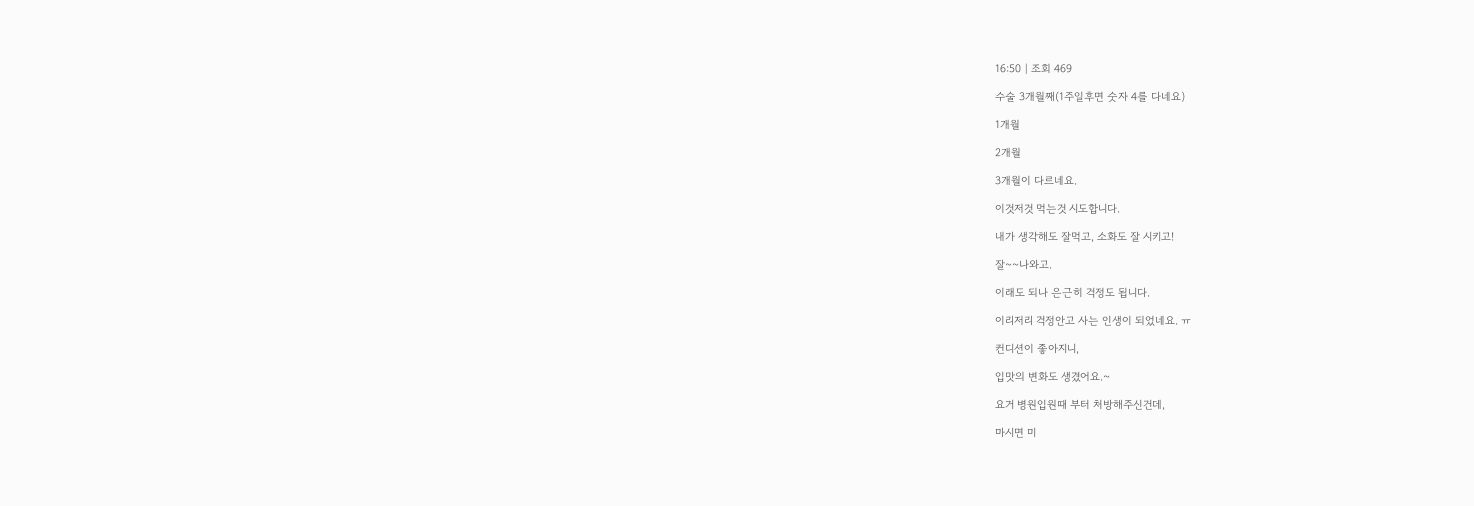16:50 | 조회 469

수술 3개월째(1주일후면 숫자 4를 다네요)

1개월

2개월

3개월이 다르네요.

이것저것 먹는것 시도합니다.

내가 생각해도 잘먹고, 소화도 잘 시키고!

잘~~나와고.

이래도 되나 은근히 걱정도 됩니다.

이리저리 걱정안고 사는 인생이 되었네요. ㅠ

컨디션이 좋아지니,

입맛의 변화도 생겼어요.~

요거 병원입원때 부터 처방해주신건데,

마시면 미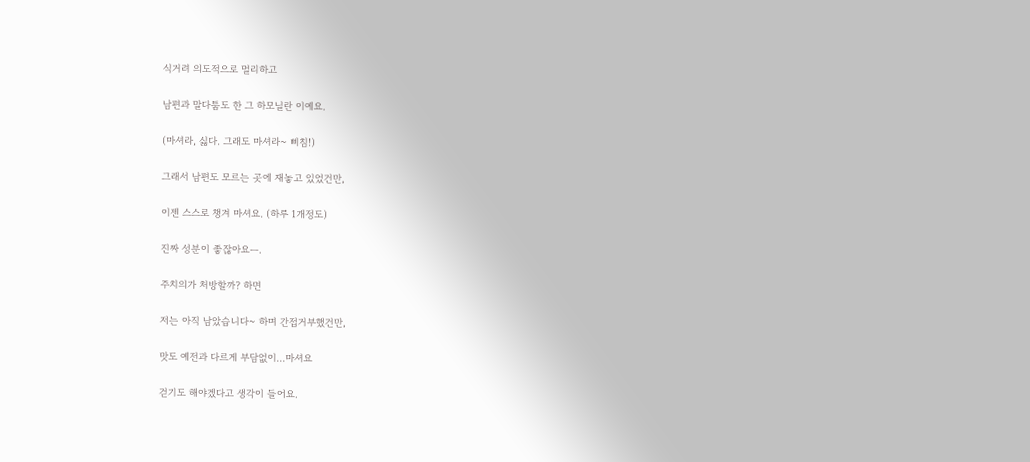식거려 의도적으로 멀리하고

남편과 말다툼도 한 그 하모닐란 이예요.

(마셔라, 싫다. 그래도 마셔라~ 삐침!)

그래서 남편도 모르는 곳에 재놓고 있었건만,

이젠 스스로 챙겨 마셔요. (하루 1개정도)

진짜 성분이 좋잖아요ㅡ.

주치의가 처방할까? 하면

저는 아직 남았습니다~ 하며 간접거부했건만,

맛도 예전과 다르게 부담없이...마셔요

걷기도 해야겠다고 생각이 들어요.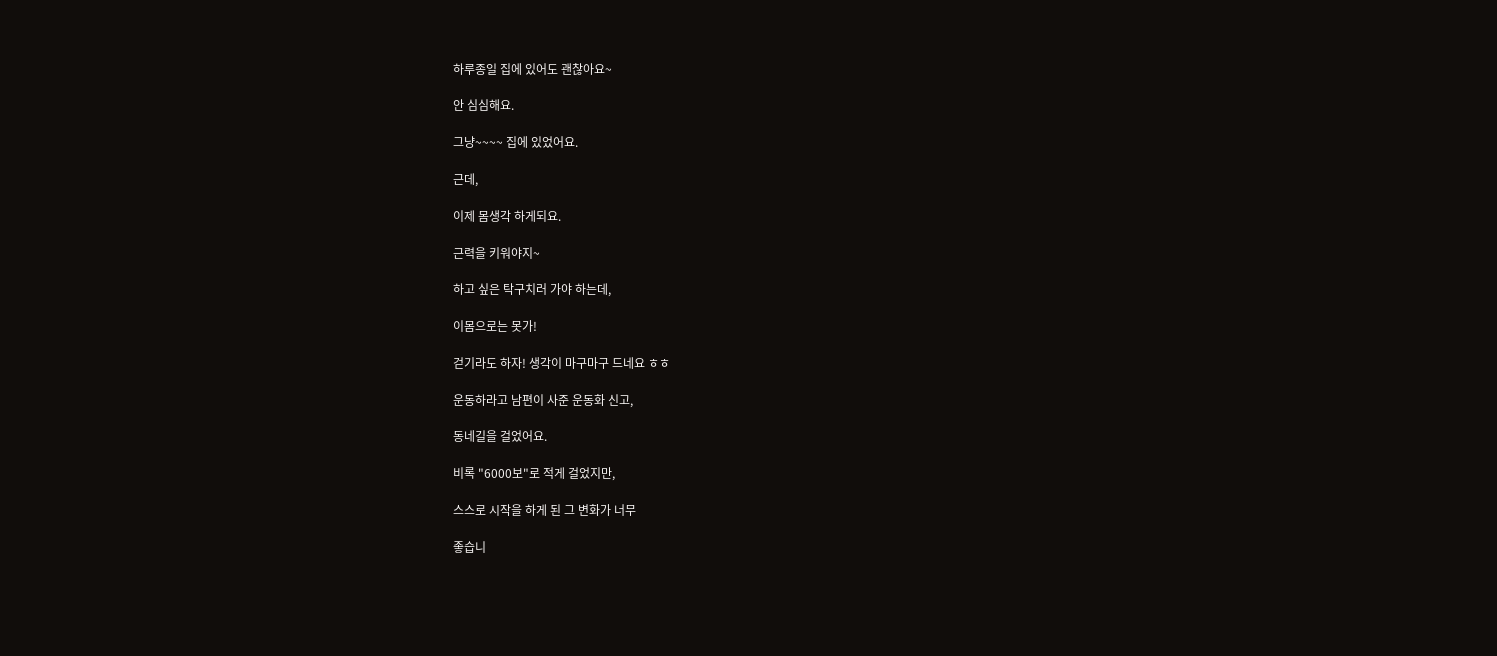하루종일 집에 있어도 괜찮아요~

안 심심해요.

그냥~~~~ 집에 있었어요.

근데,

이제 몸생각 하게되요.

근력을 키워야지~

하고 싶은 탁구치러 가야 하는데,

이몸으로는 못가!

걷기라도 하자! 생각이 마구마구 드네요 ㅎㅎ

운동하라고 남편이 사준 운동화 신고,

동네길을 걸었어요.

비록 "6000보"로 적게 걸었지만,

스스로 시작을 하게 된 그 변화가 너무

좋습니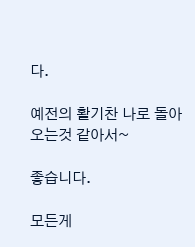다.

예전의 활기찬 나로 돌아오는것 같아서~

좋습니다.

모든게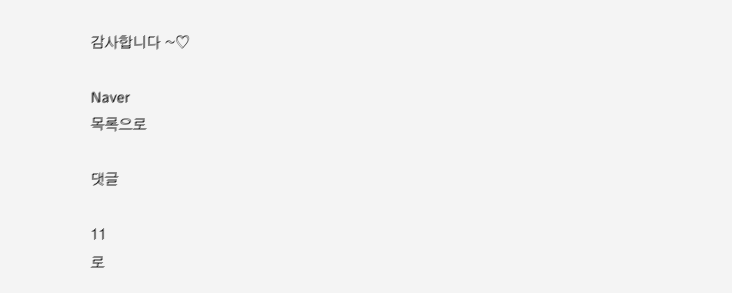감사합니다 ~♡

Naver
목록으로

댓글

11
로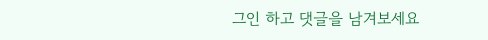그인 하고 댓글을 남겨보세요